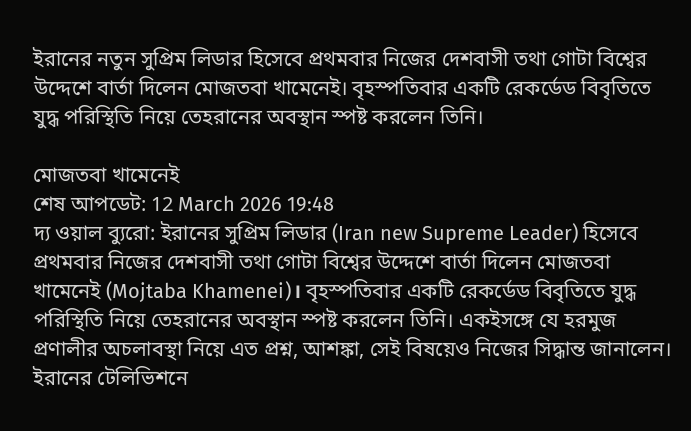ইরানের নতুন সুপ্রিম লিডার হিসেবে প্রথমবার নিজের দেশবাসী তথা গোটা বিশ্বের উদ্দেশে বার্তা দিলেন মোজতবা খামেনেই। বৃহস্পতিবার একটি রেকর্ডেড বিবৃতিতে যুদ্ধ পরিস্থিতি নিয়ে তেহরানের অবস্থান স্পষ্ট করলেন তিনি।

মোজতবা খামেনেই
শেষ আপডেট: 12 March 2026 19:48
দ্য ওয়াল ব্যুরো: ইরানের সুপ্রিম লিডার (Iran new Supreme Leader) হিসেবে প্রথমবার নিজের দেশবাসী তথা গোটা বিশ্বের উদ্দেশে বার্তা দিলেন মোজতবা খামেনেই (Mojtaba Khamenei)। বৃহস্পতিবার একটি রেকর্ডেড বিবৃতিতে যুদ্ধ পরিস্থিতি নিয়ে তেহরানের অবস্থান স্পষ্ট করলেন তিনি। একইসঙ্গে যে হরমুজ প্রণালীর অচলাবস্থা নিয়ে এত প্রশ্ন, আশঙ্কা, সেই বিষয়েও নিজের সিদ্ধান্ত জানালেন।
ইরানের টেলিভিশনে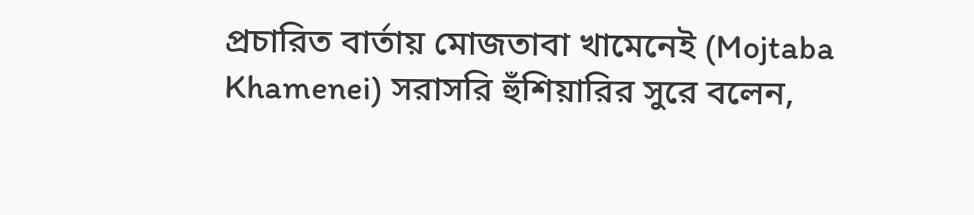প্রচারিত বার্তায় মোজতাবা খামেনেই (Mojtaba Khamenei) সরাসরি হুঁশিয়ারির সুরে বলেন,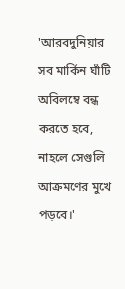'আরবদুনিয়ার সব মার্কিন ঘাঁটি অবিলম্বে বন্ধ করতে হবে, নাহলে সেগুলি আক্রমণের মুখে পড়বে।'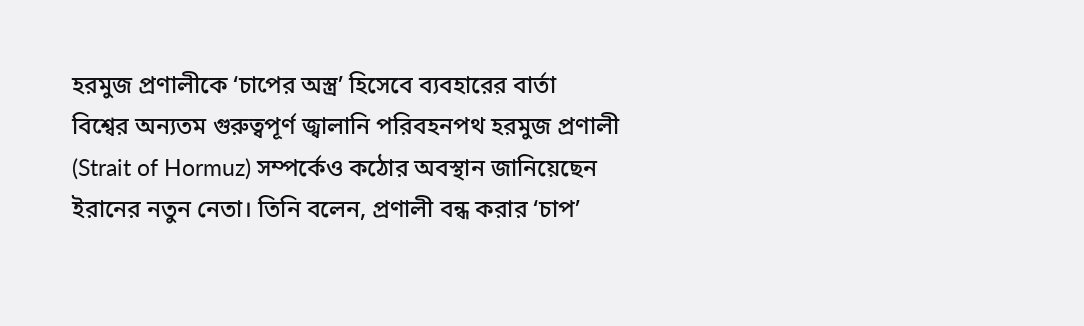হরমুজ প্রণালীকে ‘চাপের অস্ত্র’ হিসেবে ব্যবহারের বার্তা
বিশ্বের অন্যতম গুরুত্বপূর্ণ জ্বালানি পরিবহনপথ হরমুজ প্রণালী (Strait of Hormuz) সম্পর্কেও কঠোর অবস্থান জানিয়েছেন ইরানের নতুন নেতা। তিনি বলেন, প্রণালী বন্ধ করার ‘চাপ’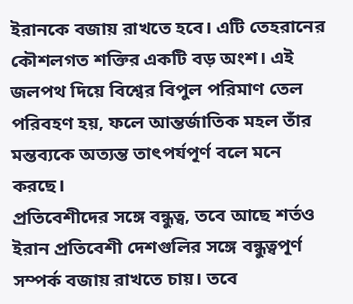ইরানকে বজায় রাখতে হবে। এটি তেহরানের কৌশলগত শক্তির একটি বড় অংশ। এই জলপথ দিয়ে বিশ্বের বিপুল পরিমাণ তেল পরিবহণ হয়, ফলে আন্তর্জাতিক মহল তাঁর মন্তব্যকে অত্যন্ত তাৎপর্যপূর্ণ বলে মনে করছে।
প্রতিবেশীদের সঙ্গে বন্ধুত্ব, তবে আছে শর্তও
ইরান প্রতিবেশী দেশগুলির সঙ্গে বন্ধুত্বপূর্ণ সম্পর্ক বজায় রাখতে চায়। তবে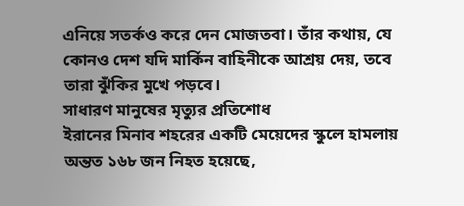এনিয়ে সতর্কও করে দেন মোজতবা। তাঁর কথায়, যে কোনও দেশ যদি মার্কিন বাহিনীকে আশ্রয় দেয়, তবে তারা ঝুঁকির মুখে পড়বে।
সাধারণ মানুষের মৃত্যুর প্রতিশোধ
ইরানের মিনাব শহরের একটি মেয়েদের স্কুলে হামলায় অন্তত ১৬৮ জন নিহত হয়েছে,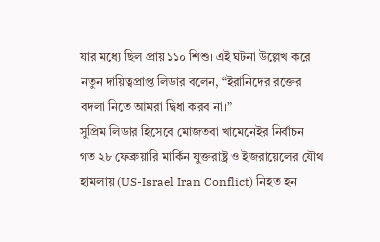যার মধ্যে ছিল প্রায় ১১০ শিশু। এই ঘটনা উল্লেখ করে নতুন দায়িত্বপ্রাপ্ত লিডার বলেন, “ইরানিদের রক্তের বদলা নিতে আমরা দ্বিধা করব না।”
সুপ্রিম লিডার হিসেবে মোজতবা খামেনেইর নির্বাচন
গত ২৮ ফেব্রুয়ারি মার্কিন যুক্তরাষ্ট্র ও ইজরায়েলের যৌথ হামলায় (US-Israel Iran Conflict) নিহত হন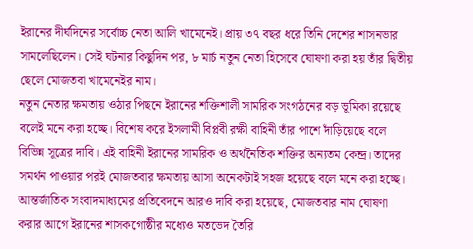ইরানের দীর্ঘদিনের সর্বোচ্চ নেতা আলি খামেনেই। প্রায় ৩৭ বছর ধরে তিনি দেশের শাসনভার সামলেছিলেন। সেই ঘটনার কিছুদিন পর, ৮ মার্চ নতুন নেতা হিসেবে ঘোষণা করা হয় তাঁর দ্বিতীয় ছেলে মোজতবা খামেনেইর নাম।
নতুন নেতার ক্ষমতায় ওঠার পিছনে ইরানের শক্তিশালী সামরিক সংগঠনের বড় ভূমিকা রয়েছে বলেই মনে করা হচ্ছে। বিশেষ করে ইসলামী বিপ্লবী রক্ষী বাহিনী তাঁর পাশে দাঁড়িয়েছে বলে বিভিন্ন সূত্রের দাবি। এই বাহিনী ইরানের সামরিক ও অর্থনৈতিক শক্তির অন্যতম কেন্দ্র। তাদের সমর্থন পাওয়ার পরই মোজতবার ক্ষমতায় আসা অনেকটাই সহজ হয়েছে বলে মনে করা হচ্ছে।
আন্তর্জাতিক সংবাদমাধ্যমের প্রতিবেদনে আরও দাবি করা হয়েছে, মোজতবার নাম ঘোষণা করার আগে ইরানের শাসকগোষ্ঠীর মধ্যেও মতভেদ তৈরি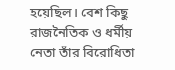হয়েছিল। বেশ কিছু রাজনৈতিক ও ধর্মীয় নেতা তাঁর বিরোধিতা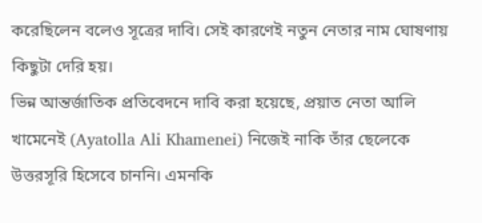করেছিলেন বলেও সূত্রের দাবি। সেই কারণেই নতুন নেতার নাম ঘোষণায় কিছুটা দেরি হয়।
ভিন্ন আন্তর্জাতিক প্রতিবেদনে দাবি করা হয়েছে, প্রয়াত নেতা আলি খামেনেই (Ayatolla Ali Khamenei) নিজেই নাকি তাঁর ছেলেকে উত্তরসূরি হিসেবে চাননি। এমনকি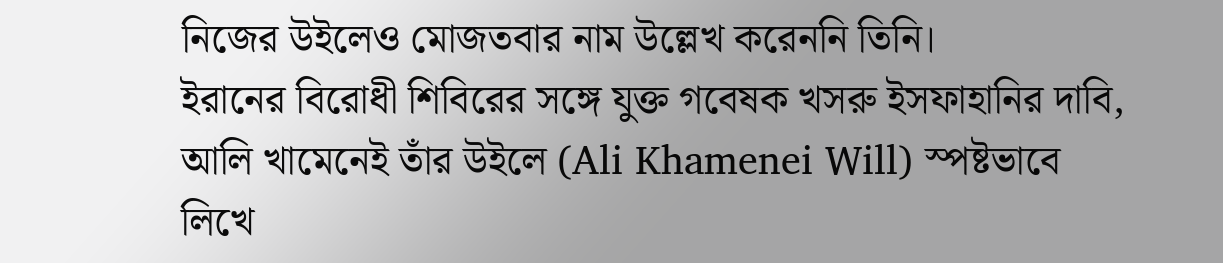নিজের উইলেও মোজতবার নাম উল্লেখ করেননি তিনি।
ইরানের বিরোধী শিবিরের সঙ্গে যুক্ত গবেষক খসরু ইসফাহানির দাবি, আলি খামেনেই তাঁর উইলে (Ali Khamenei Will) স্পষ্টভাবে লিখে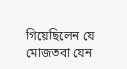গিয়েছিলেন যে মোজতবা যেন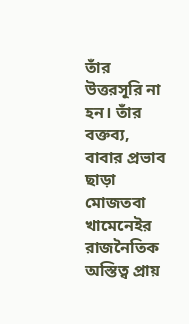তাঁর উত্তরসূরি না হন। তাঁর বক্তব্য, বাবার প্রভাব ছাড়া মোজতবা খামেনেইর রাজনৈতিক অস্তিত্ব প্রায়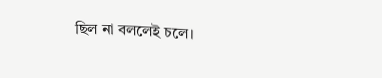ছিল না বললেই চলে।